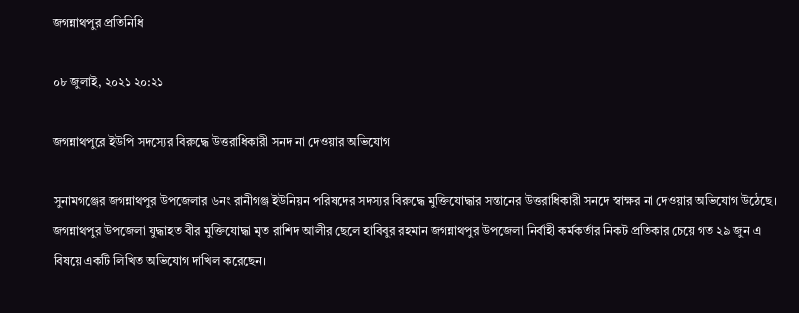জগন্নাথপুর প্রতিনিধি

০৮ জুলাই, ২০২১ ২০:২১

জগন্নাথপুরে ইউপি সদস্যের বিরুদ্ধে উত্তরাধিকারী সনদ না দেওয়ার অভিযোগ

সুনামগঞ্জের জগন্নাথপুর উপজেলার ৬নং রানীগঞ্জ ইউনিয়ন পরিষদের সদস্যর বিরুদ্ধে মুক্তিযোদ্ধার সন্তানের উত্তরাধিকারী সনদে স্বাক্ষর না দেওয়ার অভিযোগ উঠেছে। জগন্নাথপুর উপজেলা যুদ্ধাহত বীর মুক্তিযোদ্ধা মৃত রাশিদ আলীর ছেলে হাবিবুর রহমান জগন্নাথপুর উপজেলা নির্বাহী কর্মকর্তার নিকট প্রতিকার চেয়ে গত ২৯ জুন এ বিষয়ে একটি লিখিত অভিযোগ দাখিল করেছেন।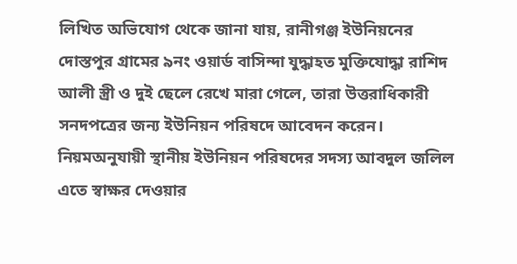লিখিত অভিযোগ থেকে জানা যায়, রানীগঞ্জ ইউনিয়নের দোস্তপুর গ্রামের ৯নং ওয়ার্ড বাসিন্দা যুদ্ধাহত মুক্তিযোদ্ধা রাশিদ আলী স্ত্রী ও দুই ছেলে রেখে মারা গেলে, তারা উত্তরাধিকারী সনদপত্রের জন্য ইউনিয়ন পরিষদে আবেদন করেন। নিয়মঅনুযায়ী স্থানীয় ইউনিয়ন পরিষদের সদস্য আবদুল জলিল এতে স্বাক্ষর দেওয়ার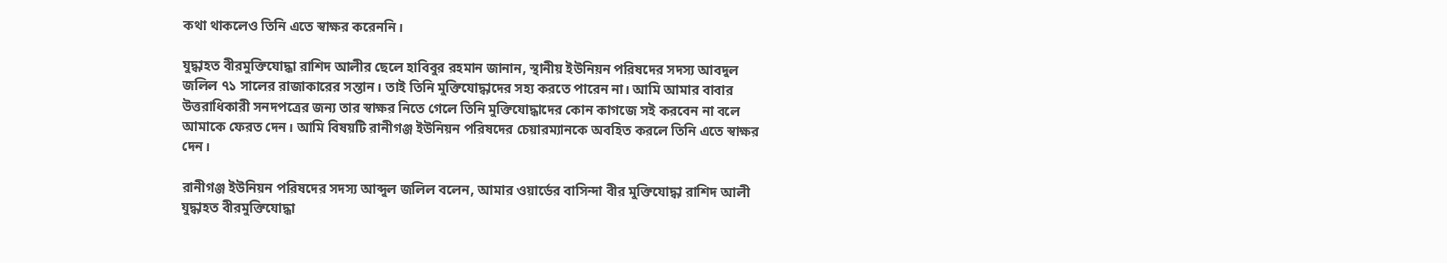কথা থাকলেও তিনি এতে স্বাক্ষর করেননি।

যুদ্ধাহত বীরমুক্তিযোদ্ধা রাশিদ আলীর ছেলে হাবিবুর রহমান জানান, স্থানীয় ইউনিয়ন পরিষদের সদস্য আবদুল জলিল ৭১ সালের রাজাকারের সন্তান। তাই তিনি মুক্তিযোদ্ধাদের সহ্য করতে পারেন না। আমি আমার বাবার উত্তরাধিকারী সনদপত্রের জন্য তার স্বাক্ষর নিতে গেলে তিনি মুক্তিযোদ্ধাদের কোন কাগজে সই করবেন না বলে আমাকে ফেরত দেন। আমি বিষয়টি রানীগঞ্জ ইউনিয়ন পরিষদের চেয়ারম্যানকে অবহিত করলে তিনি এতে স্বাক্ষর দেন।

রানীগঞ্জ ইউনিয়ন পরিষদের সদস্য আব্দুল জলিল বলেন, আমার ওয়ার্ডের বাসিন্দা বীর মুক্তিযোদ্ধা রাশিদ আলী যুদ্ধাহত বীরমুক্তিযোদ্ধা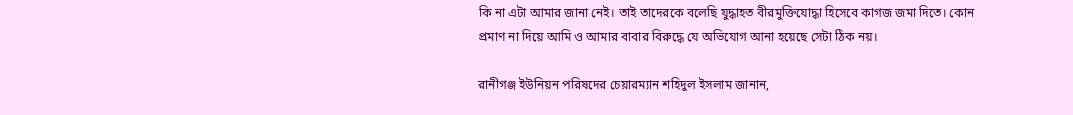কি না এটা আমার জানা নেই। তাই তাদেরকে বলেছি যুদ্ধাহত বীরমুক্তিযোদ্ধা হিসেবে কাগজ জমা দিতে। কোন প্রমাণ না দিয়ে আমি ও আমার বাবার বিরুদ্ধে যে অভিযোগ আনা হয়েছে সেটা ঠিক নয়।

রানীগঞ্জ ইউনিয়ন পরিষদের চেয়ারম্যান শহিদুল ইসলাম জানান,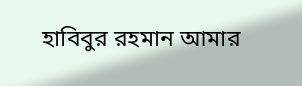হাবিবুর রহমান আমার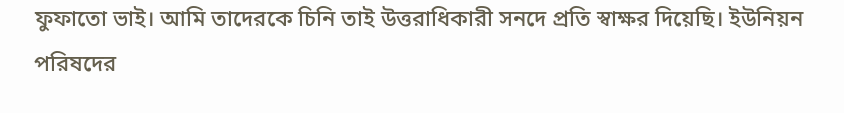ফুফাতো ভাই। আমি তাদেরকে চিনি তাই উত্তরাধিকারী সনদে প্রতি স্বাক্ষর দিয়েছি। ইউনিয়ন পরিষদের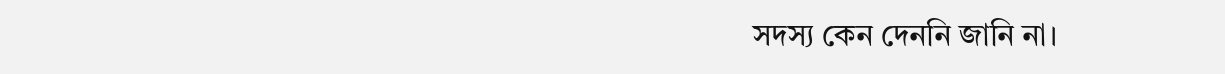সদস্য কেন দেননি জানি না।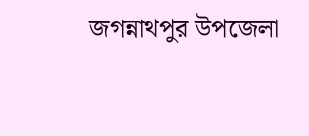জগন্নাথপুর উপজেলা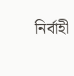নির্বাহী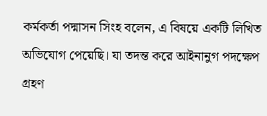কর্মকর্তা পদ্মাসন সিংহ বলেন, এ বিষয়ে একটি লিখিত অভিযোগ পেয়েছি। যা তদন্ত করে আইনানুগ পদক্ষেপ গ্রহণ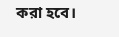করা হবে।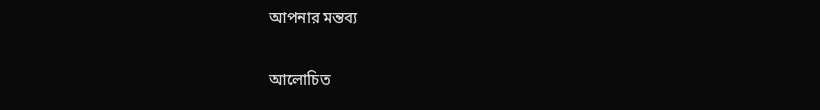আপনার মন্তব্য

আলোচিত